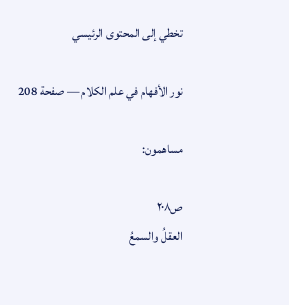تخطي إلى المحتوى الرئيسي

نور الأفهام في علم الكلام — صفحة 208

مساهمون:

ص٢٠٨
العقلُ والسمعُ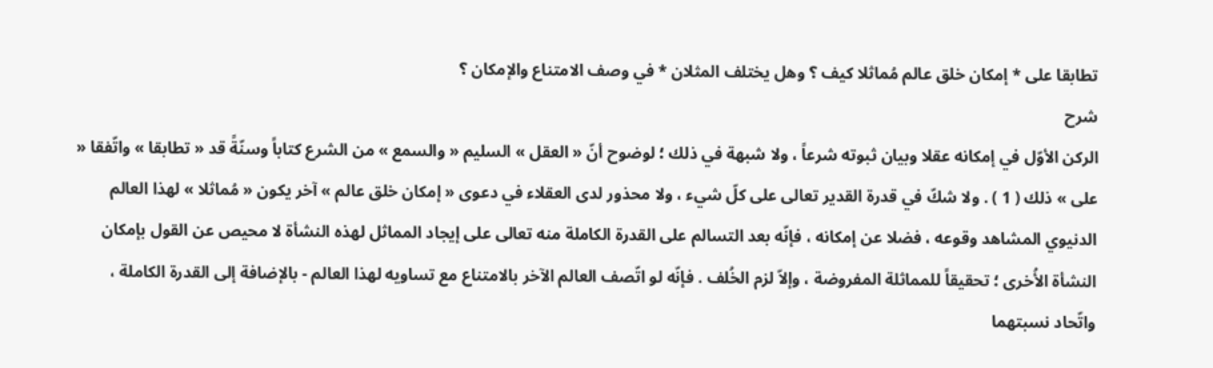تطابقا على * إمكان خلق عالم مُماثلا كيف ؟ وهل يختلف المثلان * في وصف الامتناع والإمكان ؟
شرح
الركن الأوّل في إمكانه عقلا وبيان ثبوته شرعاً ، ولا شبهة في ذلك ؛ لوضوح أنّ « العقل » السليم « والسمع » من الشرع كتاباً وسنّةً قد « تطابقا » واتّفقا « على » ذلك ( 1 ) . ولا شكّ في قدرة القدير تعالى على كلّ شيء ، ولا محذور لدى العقلاء في دعوى « إمكان خلق عالم » آخر يكون « مُماثلا » لهذا العالم الدنيوي المشاهد وقوعه ، فضلا عن إمكانه ، فإنّه بعد التسالم على القدرة الكاملة منه تعالى على إيجاد المماثل لهذه النشأة لا محيص عن القول بإمكان النشأة الأُخرى ؛ تحقيقاً للمماثلة المفروضة ، وإلاّ لزم الخُلف . فإنّه لو اتّصف العالم الآخر بالامتناع مع تساويه لهذا العالم - بالإضافة إلى القدرة الكاملة ، واتّحاد نسبتهما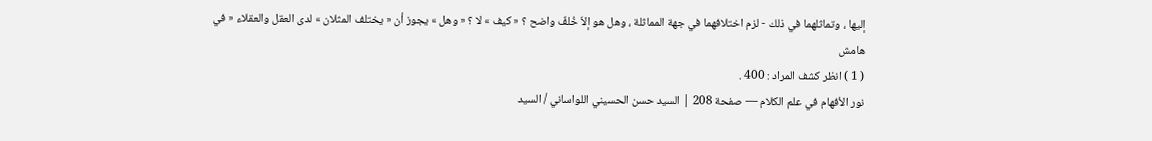إليها ، وتماثلهما في ذلك - لزم اختلافهما في جهة المماثلة ، وهل هو إلاّ خُلفٌ واضح ؟ « كيف » لا ؟ « وهل » يجوز أن « يختلف المثلان » لدى العقل والعقلاء « في
هامش
( 1 ) انظر كشف المراد : 400 .
نور الأفهام في علم الكلام — صفحة 208 | السيد حسن الحسيني اللواساني / السيد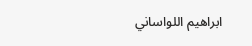ابراهيم اللواساني